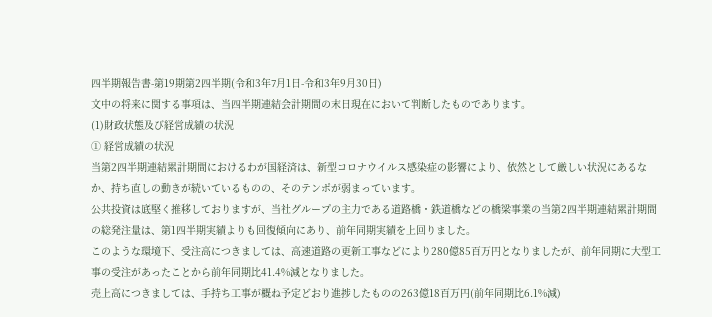四半期報告書-第19期第2四半期(令和3年7月1日-令和3年9月30日)
文中の将来に関する事項は、当四半期連結会計期間の末日現在において判断したものであります。
(1)財政状態及び経営成績の状況
① 経営成績の状況
当第2四半期連結累計期間におけるわが国経済は、新型コロナウイルス感染症の影響により、依然として厳しい状況にあるなか、持ち直しの動きが続いているものの、そのテンポが弱まっています。
公共投資は底堅く推移しておりますが、当社グループの主力である道路橋・鉄道橋などの橋梁事業の当第2四半期連結累計期間の総発注量は、第1四半期実績よりも回復傾向にあり、前年同期実績を上回りました。
このような環境下、受注高につきましては、高速道路の更新工事などにより280億85百万円となりましたが、前年同期に大型工事の受注があったことから前年同期比41.4%減となりました。
売上高につきましては、手持ち工事が概ね予定どおり進捗したものの263億18百万円(前年同期比6.1%減)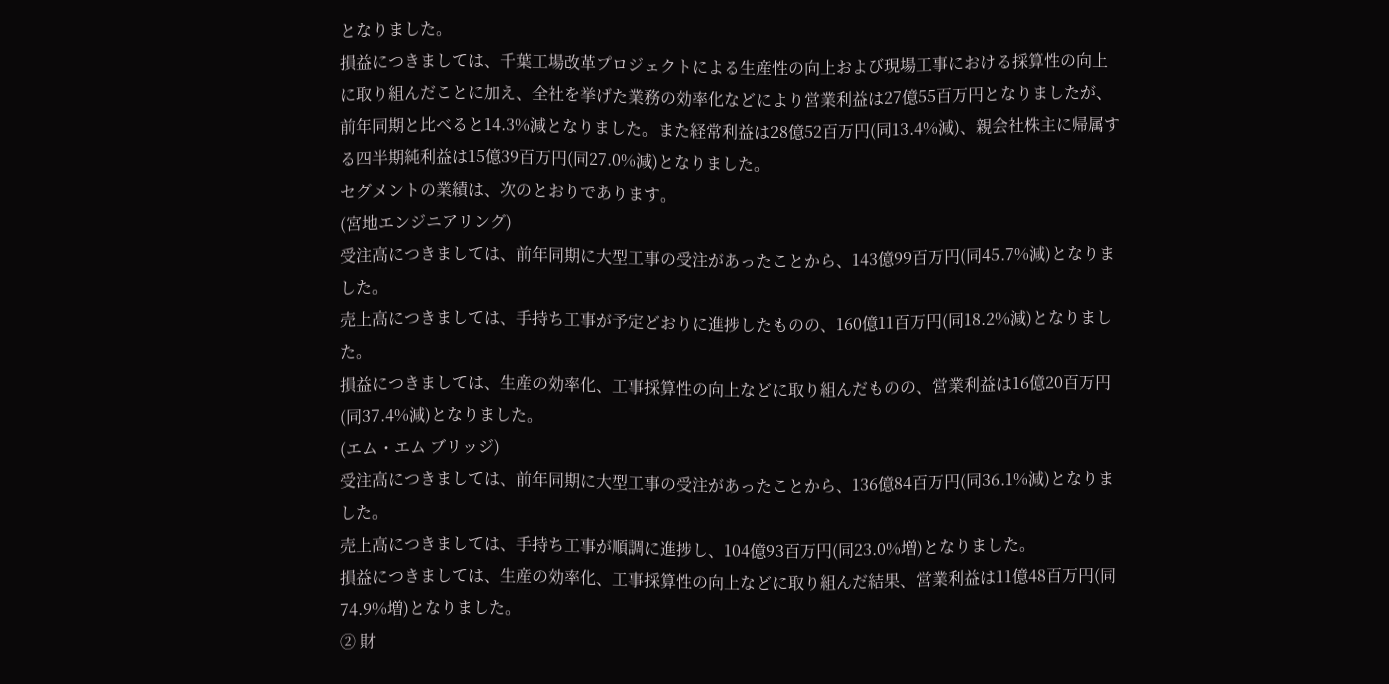となりました。
損益につきましては、千葉工場改革プロジェクトによる生産性の向上および現場工事における採算性の向上に取り組んだことに加え、全社を挙げた業務の効率化などにより営業利益は27億55百万円となりましたが、前年同期と比べると14.3%減となりました。また経常利益は28億52百万円(同13.4%減)、親会社株主に帰属する四半期純利益は15億39百万円(同27.0%減)となりました。
セグメントの業績は、次のとおりであります。
(宮地エンジニアリング)
受注高につきましては、前年同期に大型工事の受注があったことから、143億99百万円(同45.7%減)となりました。
売上高につきましては、手持ち工事が予定どおりに進捗したものの、160億11百万円(同18.2%減)となりました。
損益につきましては、生産の効率化、工事採算性の向上などに取り組んだものの、営業利益は16億20百万円(同37.4%減)となりました。
(エム・エム ブリッジ)
受注高につきましては、前年同期に大型工事の受注があったことから、136億84百万円(同36.1%減)となりました。
売上高につきましては、手持ち工事が順調に進捗し、104億93百万円(同23.0%増)となりました。
損益につきましては、生産の効率化、工事採算性の向上などに取り組んだ結果、営業利益は11億48百万円(同74.9%増)となりました。
② 財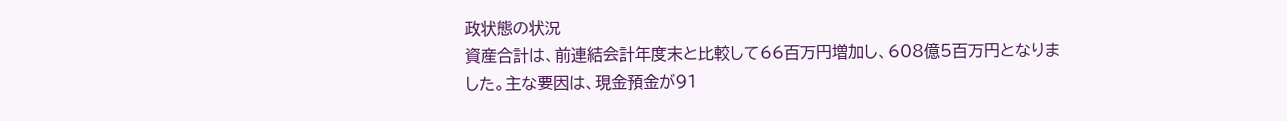政状態の状況
資産合計は、前連結会計年度末と比較して66百万円増加し、608億5百万円となりました。主な要因は、現金預金が91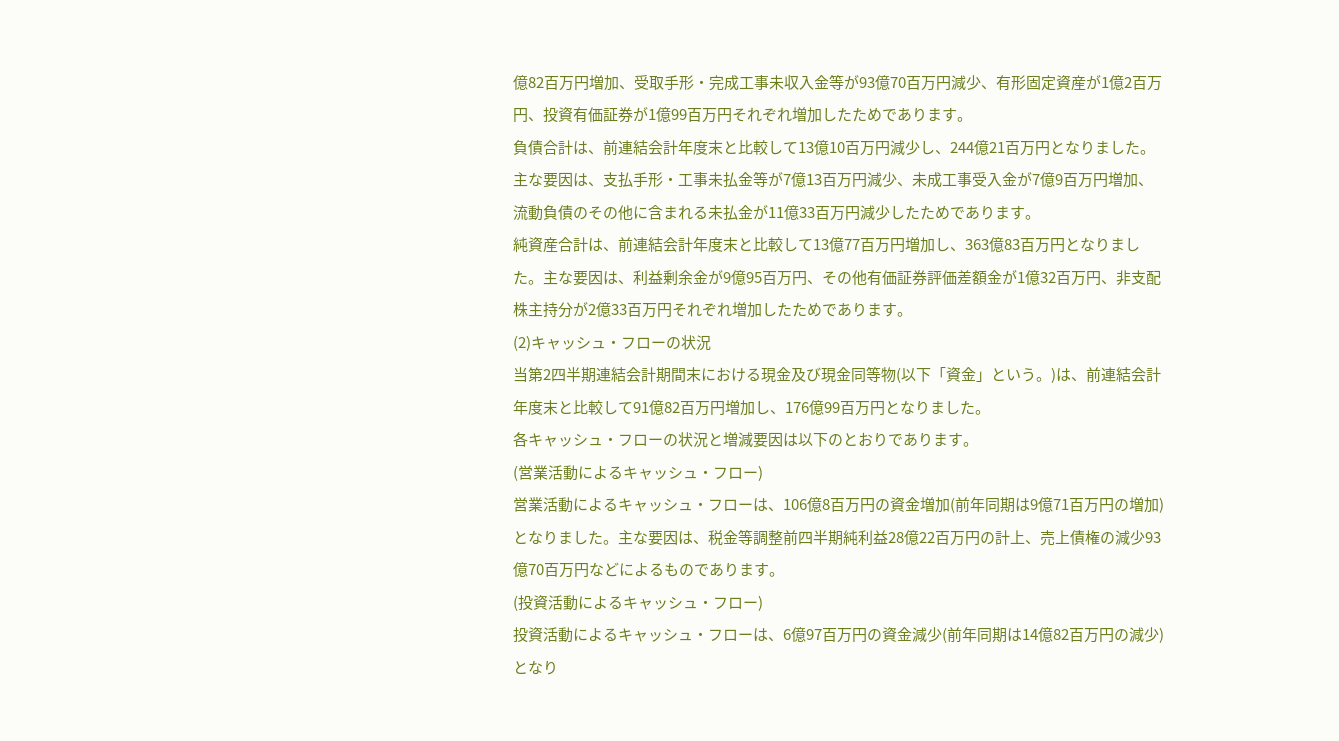億82百万円増加、受取手形・完成工事未収入金等が93億70百万円減少、有形固定資産が1億2百万円、投資有価証券が1億99百万円それぞれ増加したためであります。
負債合計は、前連結会計年度末と比較して13億10百万円減少し、244億21百万円となりました。主な要因は、支払手形・工事未払金等が7億13百万円減少、未成工事受入金が7億9百万円増加、流動負債のその他に含まれる未払金が11億33百万円減少したためであります。
純資産合計は、前連結会計年度末と比較して13億77百万円増加し、363億83百万円となりました。主な要因は、利益剰余金が9億95百万円、その他有価証券評価差額金が1億32百万円、非支配株主持分が2億33百万円それぞれ増加したためであります。
(2)キャッシュ・フローの状況
当第2四半期連結会計期間末における現金及び現金同等物(以下「資金」という。)は、前連結会計年度末と比較して91億82百万円増加し、176億99百万円となりました。
各キャッシュ・フローの状況と増減要因は以下のとおりであります。
(営業活動によるキャッシュ・フロー)
営業活動によるキャッシュ・フローは、106億8百万円の資金増加(前年同期は9億71百万円の増加)となりました。主な要因は、税金等調整前四半期純利益28億22百万円の計上、売上債権の減少93億70百万円などによるものであります。
(投資活動によるキャッシュ・フロー)
投資活動によるキャッシュ・フローは、6億97百万円の資金減少(前年同期は14億82百万円の減少)となり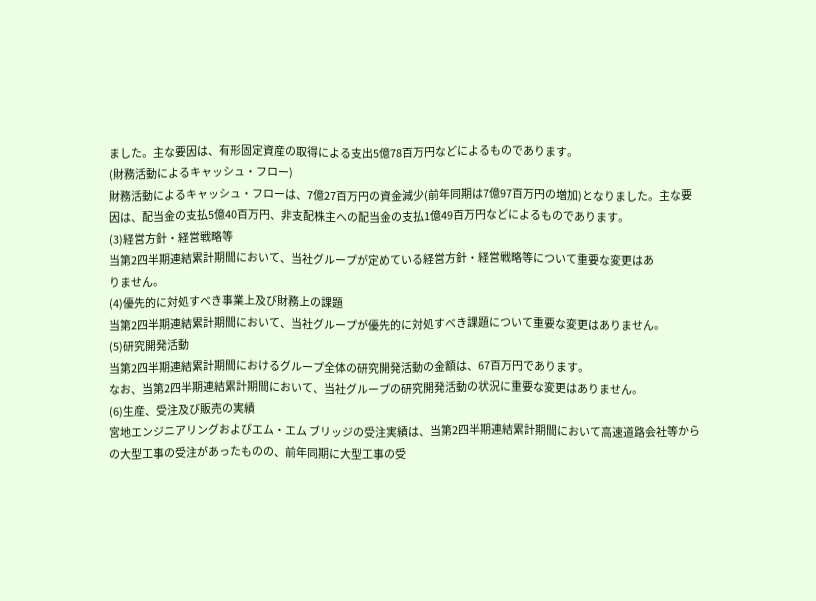ました。主な要因は、有形固定資産の取得による支出5億78百万円などによるものであります。
(財務活動によるキャッシュ・フロー)
財務活動によるキャッシュ・フローは、7億27百万円の資金減少(前年同期は7億97百万円の増加)となりました。主な要因は、配当金の支払5億40百万円、非支配株主への配当金の支払1億49百万円などによるものであります。
(3)経営方針・経営戦略等
当第2四半期連結累計期間において、当社グループが定めている経営方針・経営戦略等について重要な変更はあ
りません。
(4)優先的に対処すべき事業上及び財務上の課題
当第2四半期連結累計期間において、当社グループが優先的に対処すべき課題について重要な変更はありません。
(5)研究開発活動
当第2四半期連結累計期間におけるグループ全体の研究開発活動の金額は、67百万円であります。
なお、当第2四半期連結累計期間において、当社グループの研究開発活動の状況に重要な変更はありません。
(6)生産、受注及び販売の実績
宮地エンジニアリングおよびエム・エム ブリッジの受注実績は、当第2四半期連結累計期間において高速道路会社等からの大型工事の受注があったものの、前年同期に大型工事の受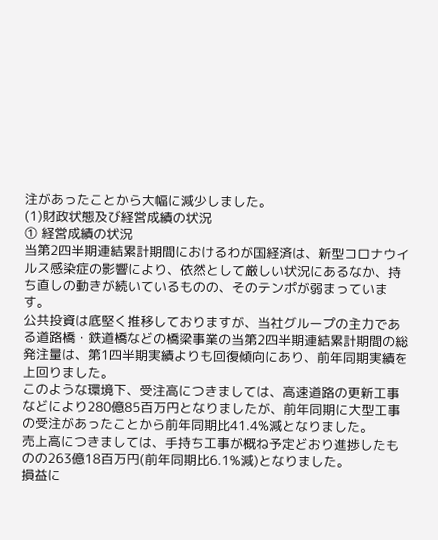注があったことから大幅に減少しました。
(1)財政状態及び経営成績の状況
① 経営成績の状況
当第2四半期連結累計期間におけるわが国経済は、新型コロナウイルス感染症の影響により、依然として厳しい状況にあるなか、持ち直しの動きが続いているものの、そのテンポが弱まっています。
公共投資は底堅く推移しておりますが、当社グループの主力である道路橋・鉄道橋などの橋梁事業の当第2四半期連結累計期間の総発注量は、第1四半期実績よりも回復傾向にあり、前年同期実績を上回りました。
このような環境下、受注高につきましては、高速道路の更新工事などにより280億85百万円となりましたが、前年同期に大型工事の受注があったことから前年同期比41.4%減となりました。
売上高につきましては、手持ち工事が概ね予定どおり進捗したものの263億18百万円(前年同期比6.1%減)となりました。
損益に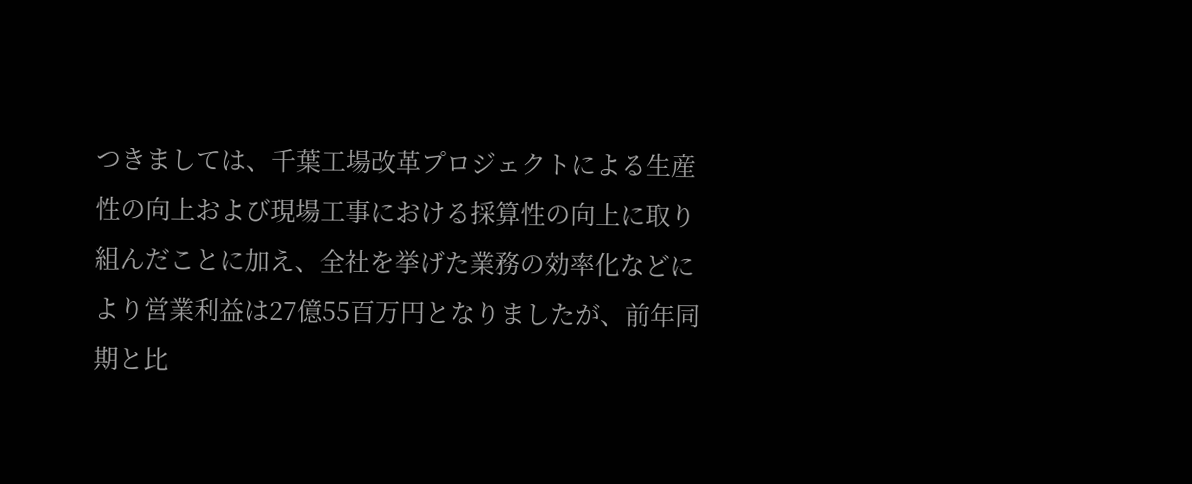つきましては、千葉工場改革プロジェクトによる生産性の向上および現場工事における採算性の向上に取り組んだことに加え、全社を挙げた業務の効率化などにより営業利益は27億55百万円となりましたが、前年同期と比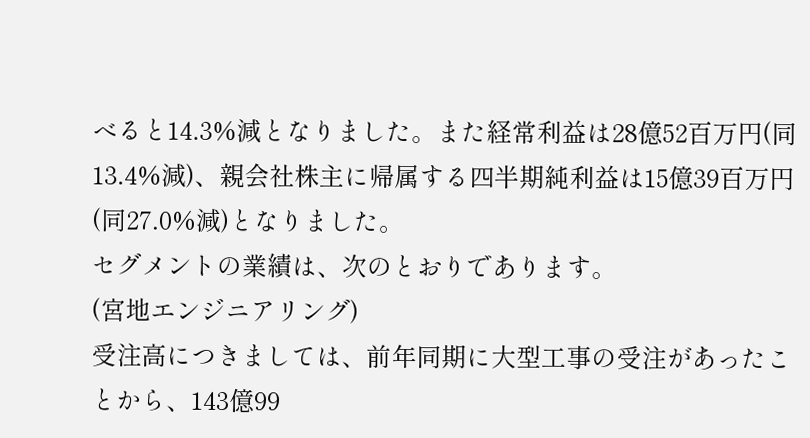べると14.3%減となりました。また経常利益は28億52百万円(同13.4%減)、親会社株主に帰属する四半期純利益は15億39百万円(同27.0%減)となりました。
セグメントの業績は、次のとおりであります。
(宮地エンジニアリング)
受注高につきましては、前年同期に大型工事の受注があったことから、143億99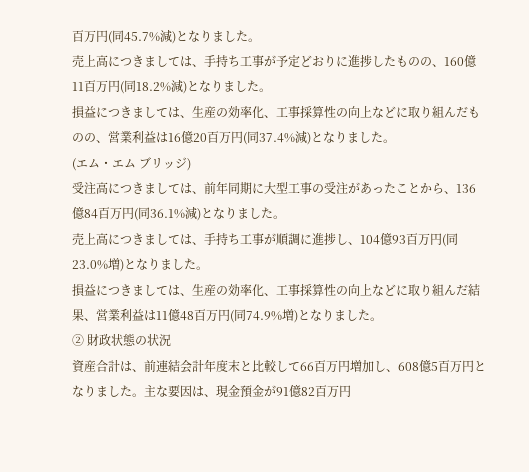百万円(同45.7%減)となりました。
売上高につきましては、手持ち工事が予定どおりに進捗したものの、160億11百万円(同18.2%減)となりました。
損益につきましては、生産の効率化、工事採算性の向上などに取り組んだものの、営業利益は16億20百万円(同37.4%減)となりました。
(エム・エム ブリッジ)
受注高につきましては、前年同期に大型工事の受注があったことから、136億84百万円(同36.1%減)となりました。
売上高につきましては、手持ち工事が順調に進捗し、104億93百万円(同23.0%増)となりました。
損益につきましては、生産の効率化、工事採算性の向上などに取り組んだ結果、営業利益は11億48百万円(同74.9%増)となりました。
② 財政状態の状況
資産合計は、前連結会計年度末と比較して66百万円増加し、608億5百万円となりました。主な要因は、現金預金が91億82百万円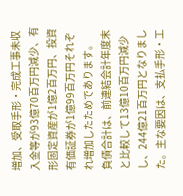増加、受取手形・完成工事未収入金等が93億70百万円減少、有形固定資産が1億2百万円、投資有価証券が1億99百万円それぞれ増加したためであります。
負債合計は、前連結会計年度末と比較して13億10百万円減少し、244億21百万円となりました。主な要因は、支払手形・工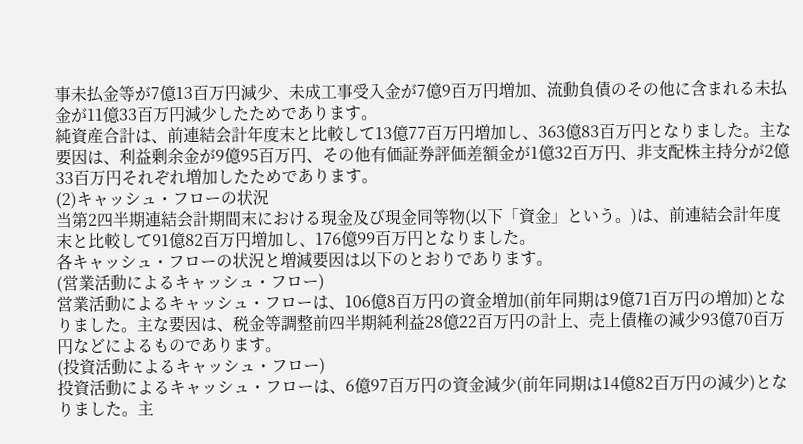事未払金等が7億13百万円減少、未成工事受入金が7億9百万円増加、流動負債のその他に含まれる未払金が11億33百万円減少したためであります。
純資産合計は、前連結会計年度末と比較して13億77百万円増加し、363億83百万円となりました。主な要因は、利益剰余金が9億95百万円、その他有価証券評価差額金が1億32百万円、非支配株主持分が2億33百万円それぞれ増加したためであります。
(2)キャッシュ・フローの状況
当第2四半期連結会計期間末における現金及び現金同等物(以下「資金」という。)は、前連結会計年度末と比較して91億82百万円増加し、176億99百万円となりました。
各キャッシュ・フローの状況と増減要因は以下のとおりであります。
(営業活動によるキャッシュ・フロー)
営業活動によるキャッシュ・フローは、106億8百万円の資金増加(前年同期は9億71百万円の増加)となりました。主な要因は、税金等調整前四半期純利益28億22百万円の計上、売上債権の減少93億70百万円などによるものであります。
(投資活動によるキャッシュ・フロー)
投資活動によるキャッシュ・フローは、6億97百万円の資金減少(前年同期は14億82百万円の減少)となりました。主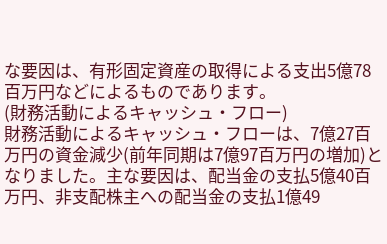な要因は、有形固定資産の取得による支出5億78百万円などによるものであります。
(財務活動によるキャッシュ・フロー)
財務活動によるキャッシュ・フローは、7億27百万円の資金減少(前年同期は7億97百万円の増加)となりました。主な要因は、配当金の支払5億40百万円、非支配株主への配当金の支払1億49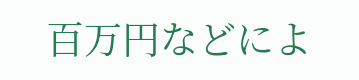百万円などによ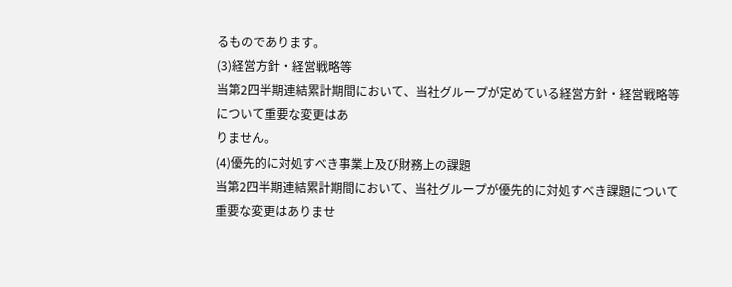るものであります。
(3)経営方針・経営戦略等
当第2四半期連結累計期間において、当社グループが定めている経営方針・経営戦略等について重要な変更はあ
りません。
(4)優先的に対処すべき事業上及び財務上の課題
当第2四半期連結累計期間において、当社グループが優先的に対処すべき課題について重要な変更はありませ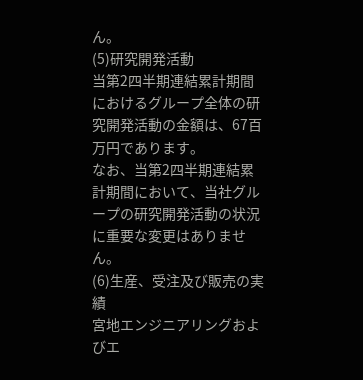ん。
(5)研究開発活動
当第2四半期連結累計期間におけるグループ全体の研究開発活動の金額は、67百万円であります。
なお、当第2四半期連結累計期間において、当社グループの研究開発活動の状況に重要な変更はありません。
(6)生産、受注及び販売の実績
宮地エンジニアリングおよびエ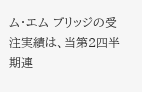ム・エム ブリッジの受注実績は、当第2四半期連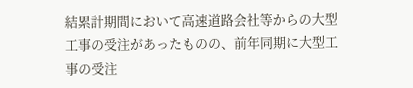結累計期間において高速道路会社等からの大型工事の受注があったものの、前年同期に大型工事の受注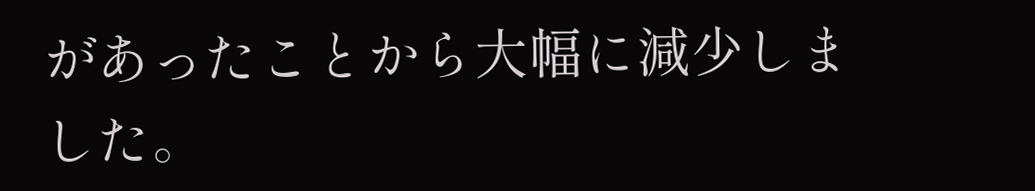があったことから大幅に減少しました。